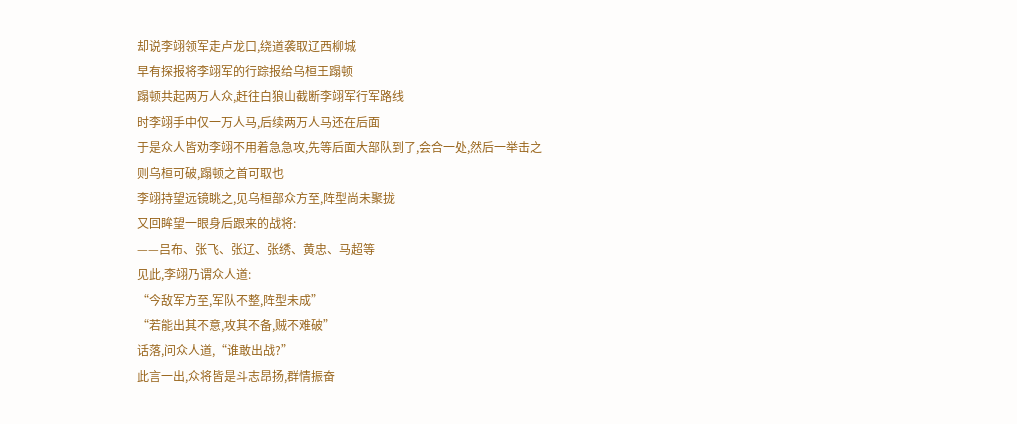却说李翊领军走卢龙口,绕道袭取辽西柳城
早有探报将李翊军的行踪报给乌桓王蹋顿
蹋顿共起两万人众,赶往白狼山截断李翊军行军路线
时李翊手中仅一万人马,后续两万人马还在后面
于是众人皆劝李翊不用着急急攻,先等后面大部队到了,会合一处,然后一举击之
则乌桓可破,蹋顿之首可取也
李翊持望远镜眺之,见乌桓部众方至,阵型尚未聚拢
又回眸望一眼身后跟来的战将:
——吕布、张飞、张辽、张绣、黄忠、马超等
见此,李翊乃谓众人道:
“今敌军方至,军队不整,阵型未成”
“若能出其不意,攻其不备,贼不难破”
话落,问众人道,“谁敢出战?”
此言一出,众将皆是斗志昂扬,群情振奋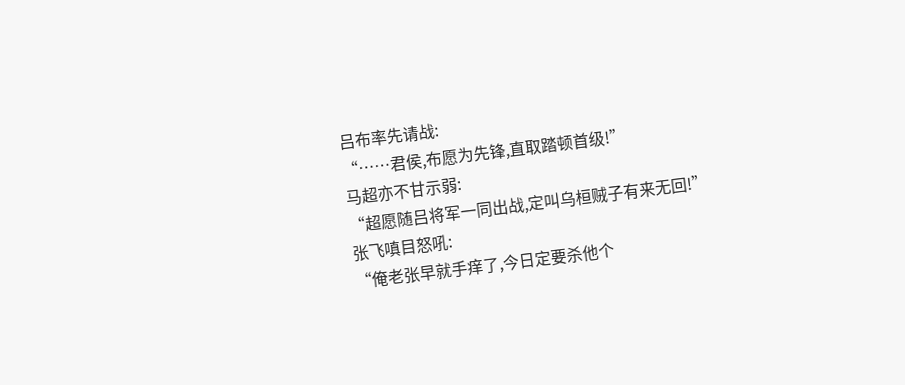吕布率先请战:
“……君侯,布愿为先锋,直取踏顿首级!”
马超亦不甘示弱:
“超愿随吕将军一同出战,定叫乌桓贼子有来无回!”
张飞嗔目怒吼:
“俺老张早就手痒了,今日定要杀他个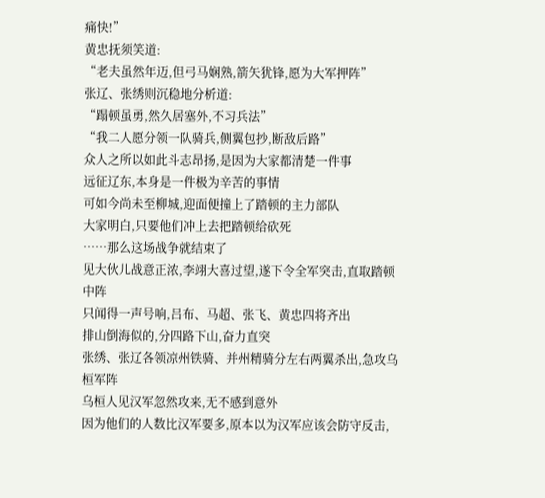痛快!”
黄忠抚须笑道:
“老夫虽然年迈,但弓马娴熟,箭矢犹锋,愿为大军押阵”
张辽、张绣则沉稳地分析道:
“蹋顿虽勇,然久居塞外,不习兵法”
“我二人愿分领一队骑兵,侧翼包抄,断敌后路”
众人之所以如此斗志昂扬,是因为大家都清楚一件事
远征辽东,本身是一件极为辛苦的事情
可如今尚未至柳城,迎面便撞上了踏顿的主力部队
大家明白,只要他们冲上去把踏顿给砍死
……那么这场战争就结束了
见大伙儿战意正浓,李翊大喜过望,遂下令全军突击,直取踏顿中阵
只闻得一声号响,吕布、马超、张飞、黄忠四将齐出
排山倒海似的,分四路下山,奋力直突
张绣、张辽各领凉州铁骑、并州精骑分左右两翼杀出,急攻乌桓军阵
乌桓人见汉军忽然攻来,无不感到意外
因为他们的人数比汉军要多,原本以为汉军应该会防守反击,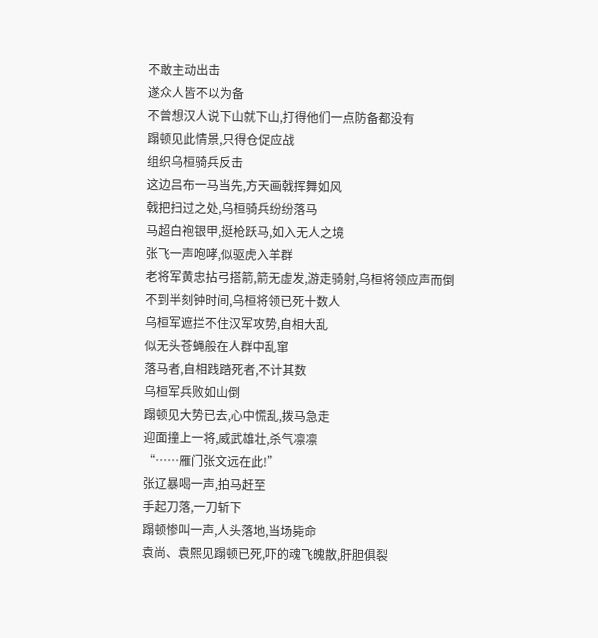不敢主动出击
遂众人皆不以为备
不曾想汉人说下山就下山,打得他们一点防备都没有
蹋顿见此情景,只得仓促应战
组织乌桓骑兵反击
这边吕布一马当先,方天画戟挥舞如风
戟把扫过之处,乌桓骑兵纷纷落马
马超白袍银甲,挺枪跃马,如入无人之境
张飞一声咆哮,似驱虎入羊群
老将军黄忠拈弓搭箭,箭无虚发,游走骑射,乌桓将领应声而倒
不到半刻钟时间,乌桓将领已死十数人
乌桓军遮拦不住汉军攻势,自相大乱
似无头苍蝇般在人群中乱窜
落马者,自相践踏死者,不计其数
乌桓军兵败如山倒
蹋顿见大势已去,心中慌乱,拨马急走
迎面撞上一将,威武雄壮,杀气凛凛
“……雁门张文远在此!”
张辽暴喝一声,拍马赶至
手起刀落,一刀斩下
蹋顿惨叫一声,人头落地,当场毙命
袁尚、袁熙见蹋顿已死,吓的魂飞魄散,肝胆俱裂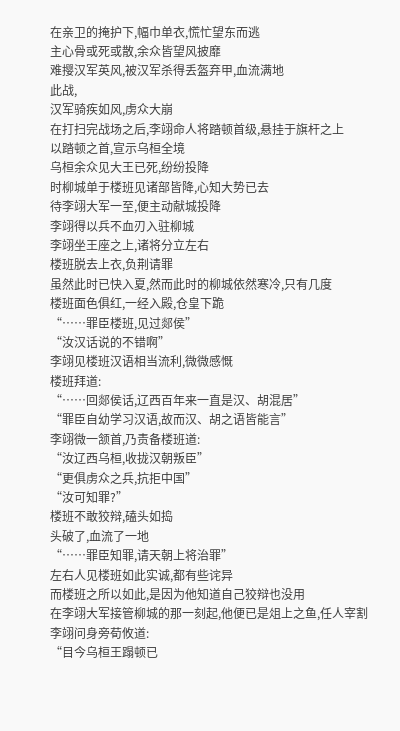在亲卫的掩护下,幅巾单衣,慌忙望东而逃
主心骨或死或散,余众皆望风披靡
难撄汉军英风,被汉军杀得丢盔弃甲,血流满地
此战,
汉军骑疾如风,虏众大崩
在打扫完战场之后,李翊命人将踏顿首级,悬挂于旗杆之上
以踏顿之首,宣示乌桓全境
乌桓余众见大王已死,纷纷投降
时柳城单于楼班见诸部皆降,心知大势已去
待李翊大军一至,便主动献城投降
李翊得以兵不血刃入驻柳城
李翊坐王座之上,诸将分立左右
楼班脱去上衣,负荆请罪
虽然此时已快入夏,然而此时的柳城依然寒冷,只有几度
楼班面色俱红,一经入殿,仓皇下跪
“……罪臣楼班,见过郯侯”
“汝汉话说的不错啊”
李翊见楼班汉语相当流利,微微感慨
楼班拜道:
“……回郯侯话,辽西百年来一直是汉、胡混居”
“罪臣自幼学习汉语,故而汉、胡之语皆能言”
李翊微一颔首,乃责备楼班道:
“汝辽西乌桓,收拢汉朝叛臣”
“更俱虏众之兵,抗拒中国”
“汝可知罪?”
楼班不敢狡辩,磕头如捣
头破了,血流了一地
“……罪臣知罪,请天朝上将治罪”
左右人见楼班如此实诚,都有些诧异
而楼班之所以如此,是因为他知道自己狡辩也没用
在李翊大军接管柳城的那一刻起,他便已是俎上之鱼,任人宰割
李翊问身旁荀攸道:
“目今乌桓王蹋顿已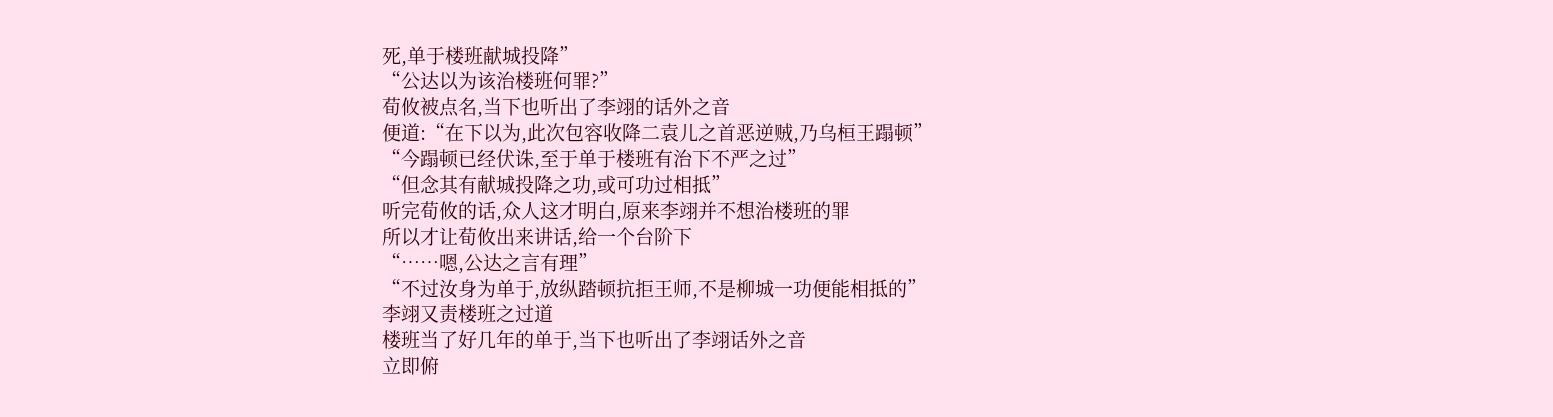死,单于楼班献城投降”
“公达以为该治楼班何罪?”
荀攸被点名,当下也听出了李翊的话外之音
便道:“在下以为,此次包容收降二袁儿之首恶逆贼,乃乌桓王蹋顿”
“今蹋顿已经伏诛,至于单于楼班有治下不严之过”
“但念其有献城投降之功,或可功过相抵”
听完荀攸的话,众人这才明白,原来李翊并不想治楼班的罪
所以才让荀攸出来讲话,给一个台阶下
“……嗯,公达之言有理”
“不过汝身为单于,放纵踏顿抗拒王师,不是柳城一功便能相抵的”
李翊又责楼班之过道
楼班当了好几年的单于,当下也听出了李翊话外之音
立即俯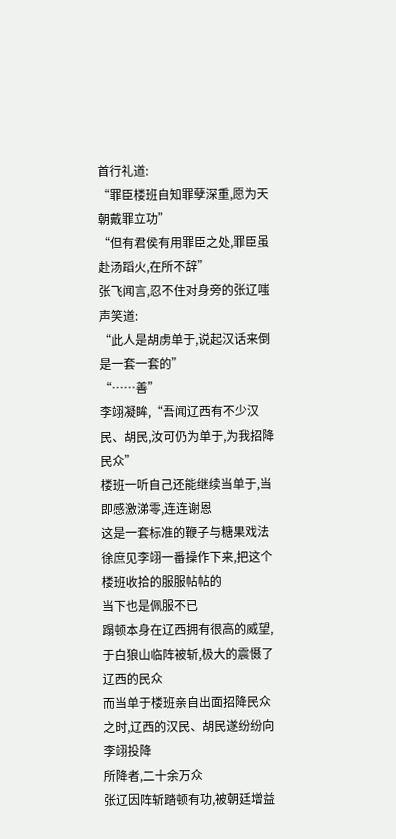首行礼道:
“罪臣楼班自知罪孽深重,愿为天朝戴罪立功”
“但有君侯有用罪臣之处,罪臣虽赴汤蹈火,在所不辞”
张飞闻言,忍不住对身旁的张辽嗤声笑道:
“此人是胡虏单于,说起汉话来倒是一套一套的”
“……善”
李翊凝眸,“吾闻辽西有不少汉民、胡民,汝可仍为单于,为我招降民众”
楼班一听自己还能继续当单于,当即感激涕零,连连谢恩
这是一套标准的鞭子与糖果戏法
徐庶见李翊一番操作下来,把这个楼班收拾的服服帖帖的
当下也是佩服不已
蹋顿本身在辽西拥有很高的威望,于白狼山临阵被斩,极大的震慑了辽西的民众
而当单于楼班亲自出面招降民众之时,辽西的汉民、胡民遂纷纷向李翊投降
所降者,二十余万众
张辽因阵斩踏顿有功,被朝廷增益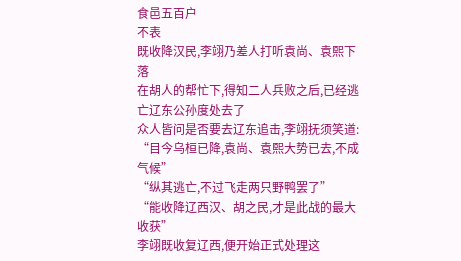食邑五百户
不表
既收降汉民,李翊乃差人打听袁尚、袁熙下落
在胡人的帮忙下,得知二人兵败之后,已经逃亡辽东公孙度处去了
众人皆问是否要去辽东追击,李翊抚须笑道:
“目今乌桓已降,袁尚、袁熙大势已去,不成气候”
“纵其逃亡,不过飞走两只野鸭罢了”
“能收降辽西汉、胡之民,才是此战的最大收获”
李翊既收复辽西,便开始正式处理这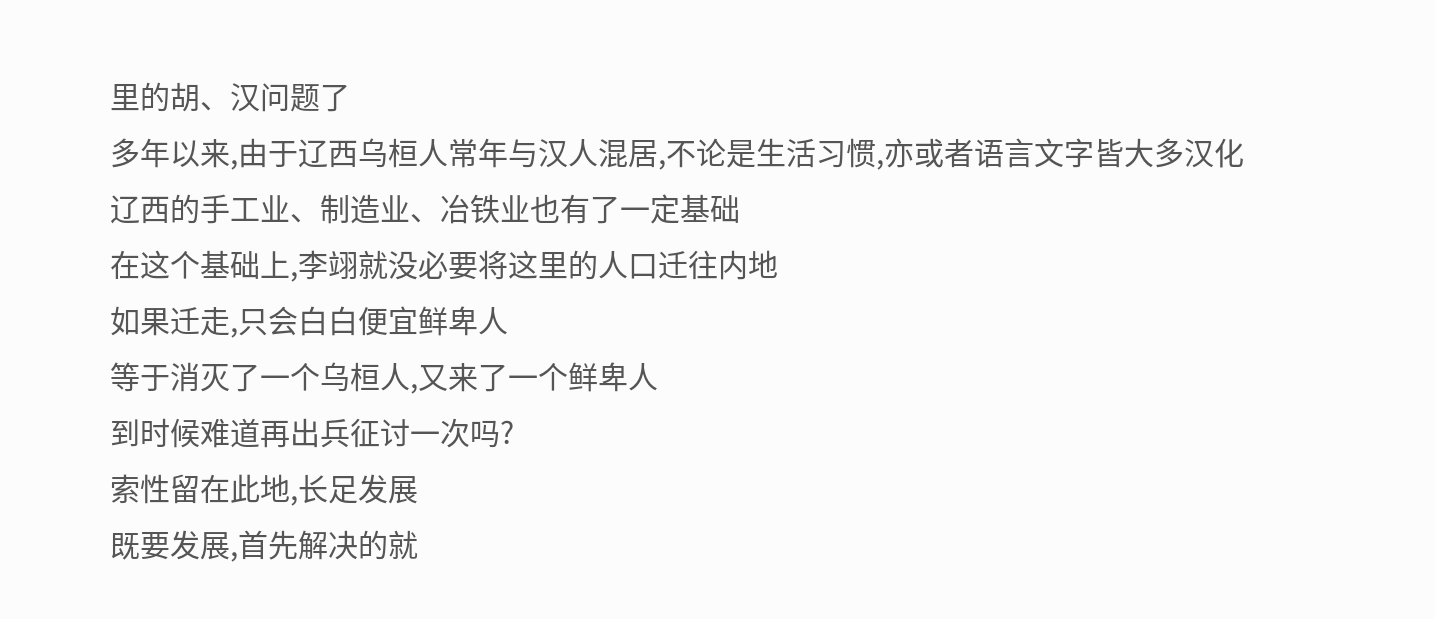里的胡、汉问题了
多年以来,由于辽西乌桓人常年与汉人混居,不论是生活习惯,亦或者语言文字皆大多汉化
辽西的手工业、制造业、冶铁业也有了一定基础
在这个基础上,李翊就没必要将这里的人口迁往内地
如果迁走,只会白白便宜鲜卑人
等于消灭了一个乌桓人,又来了一个鲜卑人
到时候难道再出兵征讨一次吗?
索性留在此地,长足发展
既要发展,首先解决的就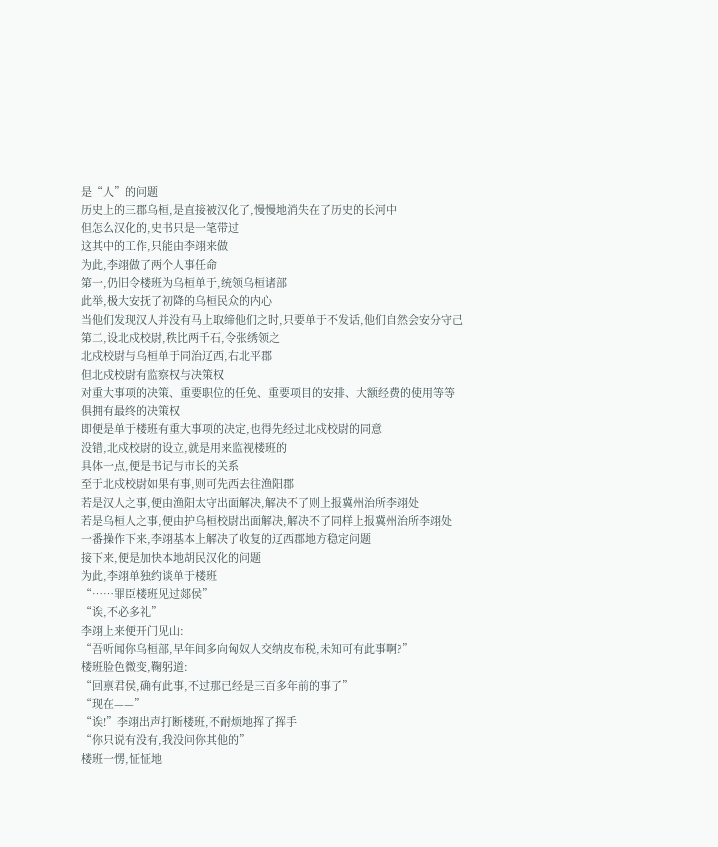是“人”的问题
历史上的三郡乌桓,是直接被汉化了,慢慢地消失在了历史的长河中
但怎么汉化的,史书只是一笔带过
这其中的工作,只能由李翊来做
为此,李翊做了两个人事任命
第一,仍旧令楼班为乌桓单于,统领乌桓诸部
此举,极大安抚了初降的乌桓民众的内心
当他们发现汉人并没有马上取缔他们之时,只要单于不发话,他们自然会安分守己
第二,设北戍校尉,秩比两千石,令张绣领之
北戍校尉与乌桓单于同治辽西,右北平郡
但北戍校尉有监察权与决策权
对重大事项的决策、重要职位的任免、重要项目的安排、大额经费的使用等等
俱拥有最终的决策权
即便是单于楼班有重大事项的决定,也得先经过北戍校尉的同意
没错,北戍校尉的设立,就是用来监视楼班的
具体一点,便是书记与市长的关系
至于北戍校尉如果有事,则可先西去往渔阳郡
若是汉人之事,便由渔阳太守出面解决,解决不了则上报冀州治所李翊处
若是乌桓人之事,便由护乌桓校尉出面解决,解决不了同样上报冀州治所李翊处
一番操作下来,李翊基本上解决了收复的辽西郡地方稳定问题
接下来,便是加快本地胡民汉化的问题
为此,李翊单独约谈单于楼班
“……罪臣楼班见过郯侯”
“诶,不必多礼”
李翊上来便开门见山:
“吾听闻你乌桓部,早年间多向匈奴人交纳皮布税,未知可有此事啊?”
楼班脸色微变,鞠躬道:
“回禀君侯,确有此事,不过那已经是三百多年前的事了”
“现在——”
“诶!”李翊出声打断楼班,不耐烦地挥了挥手
“你只说有没有,我没问你其他的”
楼班一愣,怔怔地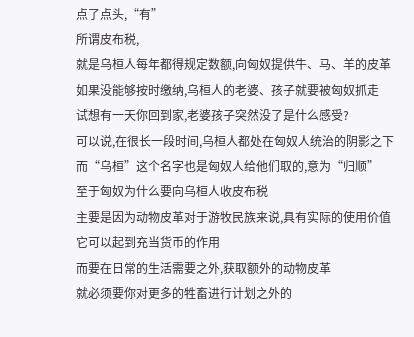点了点头,“有”
所谓皮布税,
就是乌桓人每年都得规定数额,向匈奴提供牛、马、羊的皮革
如果没能够按时缴纳,乌桓人的老婆、孩子就要被匈奴抓走
试想有一天你回到家,老婆孩子突然没了是什么感受?
可以说,在很长一段时间,乌桓人都处在匈奴人统治的阴影之下
而“乌桓”这个名字也是匈奴人给他们取的,意为“归顺”
至于匈奴为什么要向乌桓人收皮布税
主要是因为动物皮革对于游牧民族来说,具有实际的使用价值
它可以起到充当货币的作用
而要在日常的生活需要之外,获取额外的动物皮革
就必须要你对更多的牲畜进行计划之外的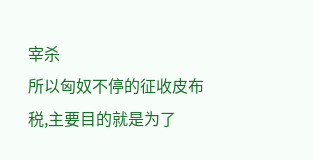宰杀
所以匈奴不停的征收皮布税,主要目的就是为了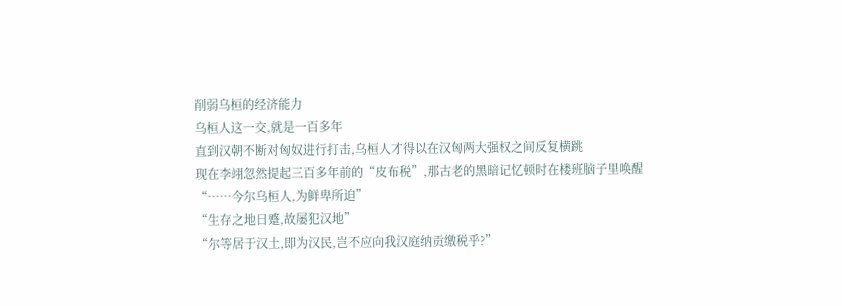削弱乌桓的经济能力
乌桓人这一交,就是一百多年
直到汉朝不断对匈奴进行打击,乌桓人才得以在汉匈两大强权之间反复横跳
现在李翊忽然提起三百多年前的“皮布税”,那古老的黑暗记忆顿时在楼班脑子里唤醒
“……今尔乌桓人,为鲜卑所迫”
“生存之地日蹙,故屡犯汉地”
“尔等居于汉土,即为汉民,岂不应向我汉庭纳贡缴税乎?”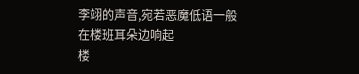李翊的声音,宛若恶魔低语一般在楼班耳朵边响起
楼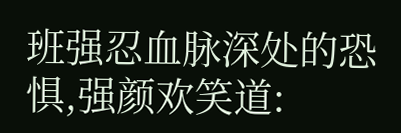班强忍血脉深处的恐惧,强颜欢笑道: